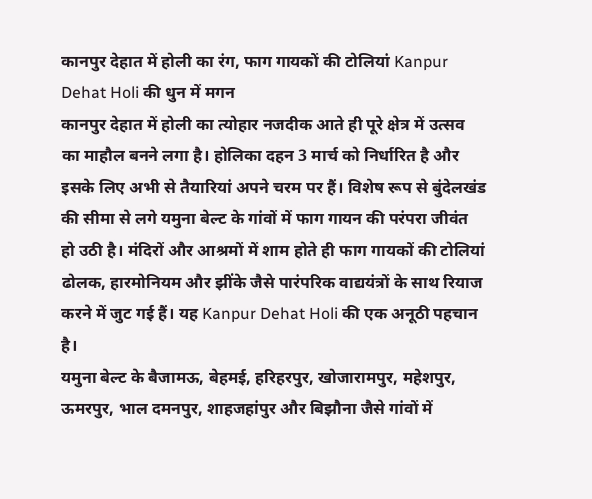कानपुर देहात में होली का रंग, फाग गायकों की टोलियां Kanpur Dehat Holi की धुन में मगन
कानपुर देहात में होली का त्योहार नजदीक आते ही पूरे क्षेत्र में उत्सव का माहौल बनने लगा है। होलिका दहन 3 मार्च को निर्धारित है और इसके लिए अभी से तैयारियां अपने चरम पर हैं। विशेष रूप से बुंदेलखंड की सीमा से लगे यमुना बेल्ट के गांवों में फाग गायन की परंपरा जीवंत हो उठी है। मंदिरों और आश्रमों में शाम होते ही फाग गायकों की टोलियां ढोलक, हारमोनियम और झींके जैसे पारंपरिक वाद्ययंत्रों के साथ रियाज करने में जुट गई हैं। यह Kanpur Dehat Holi की एक अनूठी पहचान है।
यमुना बेल्ट के बैजामऊ, बेहमई, हरिहरपुर, खोजारामपुर, महेशपुर, ऊमरपुर, भाल दमनपुर, शाहजहांपुर और बिझौना जैसे गांवों में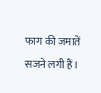फाग की जमातें सजने लगी हैं।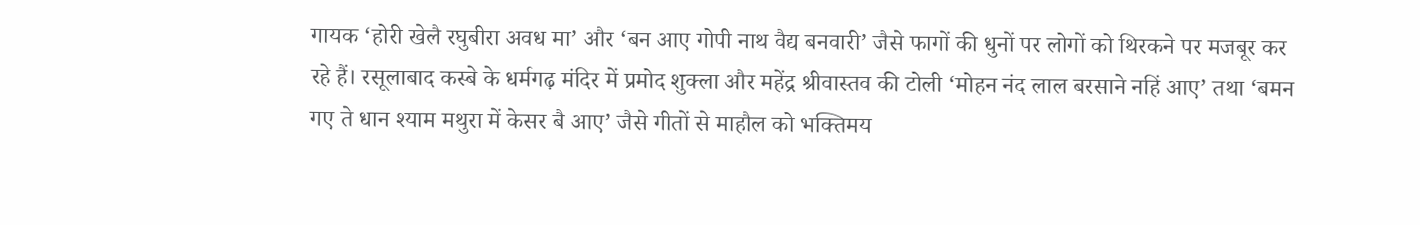गायक ‘होरी खेलै रघुबीरा अवध मा’ और ‘बन आए गोपी नाथ वैद्य बनवारी’ जैसे फागों की धुनों पर लोगों को थिरकने पर मजबूर कर रहे हैं। रसूलाबाद कस्बे के धर्मगढ़ मंदिर में प्रमोद शुक्ला और महेंद्र श्रीवास्तव की टोली ‘मोहन नंद लाल बरसाने नहिं आए’ तथा ‘बमन गए ते धान श्याम मथुरा में केसर बै आए’ जैसे गीतों से माहौल को भक्तिमय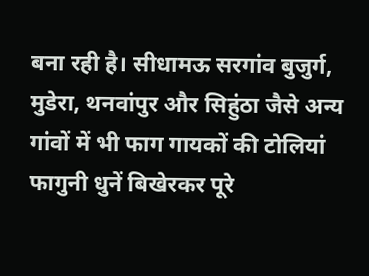बना रही है। सीधामऊ सरगांव बुजुर्ग, मुडेरा, थनवांपुर और सिहुंठा जैसे अन्य गांवों में भी फाग गायकों की टोलियां फागुनी धुनें बिखेरकर पूरे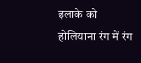इलाके को होलियाना रंग में रंग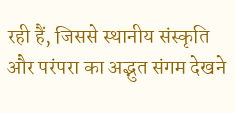रही हैं, जिससे स्थानीय संस्कृति और परंपरा का अद्भुत संगम देखने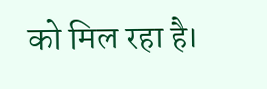को मिल रहा है।